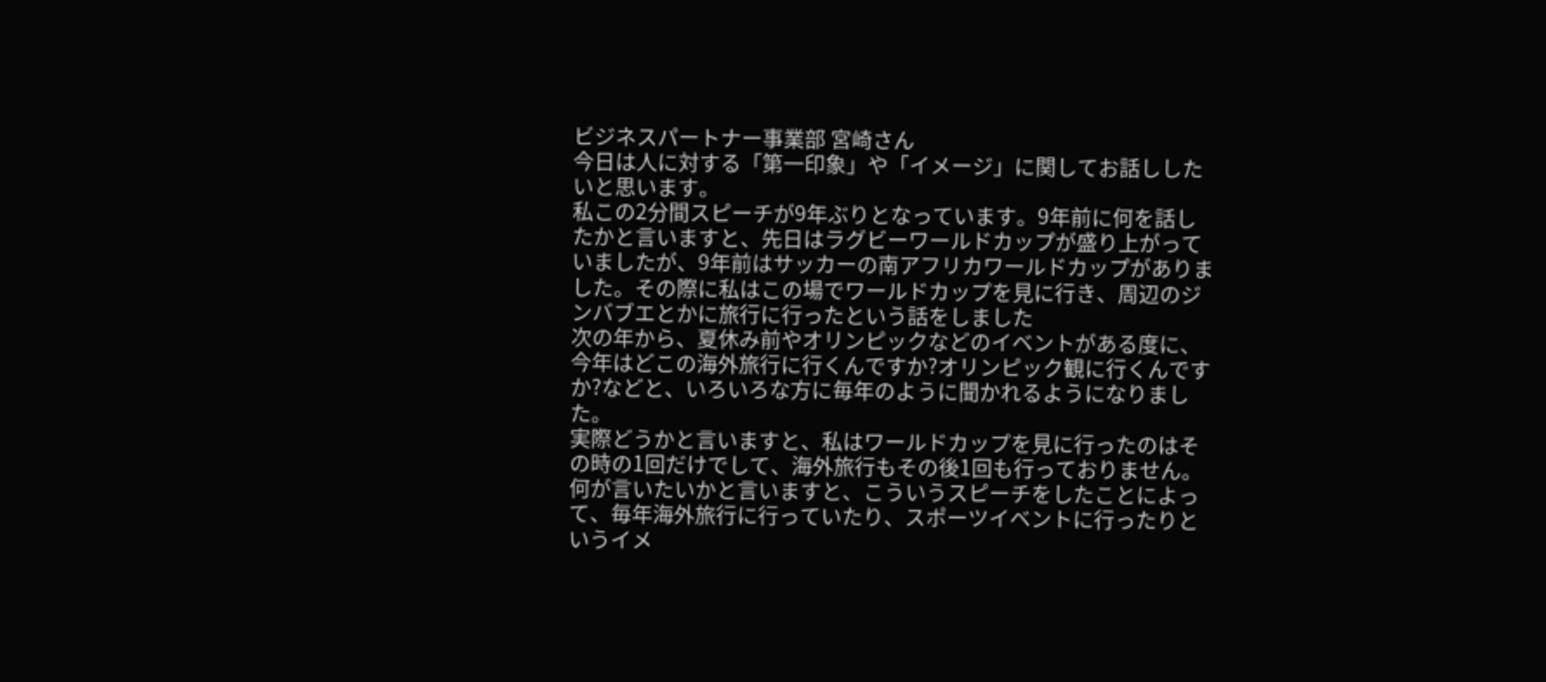ビジネスパートナー事業部 宮崎さん
今日は人に対する「第一印象」や「イメージ」に関してお話ししたいと思います。
私この2分間スピーチが9年ぶりとなっています。9年前に何を話したかと言いますと、先日はラグビーワールドカップが盛り上がっていましたが、9年前はサッカーの南アフリカワールドカップがありました。その際に私はこの場でワールドカップを見に行き、周辺のジンバブエとかに旅行に行ったという話をしました
次の年から、夏休み前やオリンピックなどのイベントがある度に、今年はどこの海外旅行に行くんですか?オリンピック観に行くんですか?などと、いろいろな方に毎年のように聞かれるようになりました。
実際どうかと言いますと、私はワールドカップを見に行ったのはその時の1回だけでして、海外旅行もその後1回も行っておりません。
何が言いたいかと言いますと、こういうスピーチをしたことによって、毎年海外旅行に行っていたり、スポーツイベントに行ったりというイメ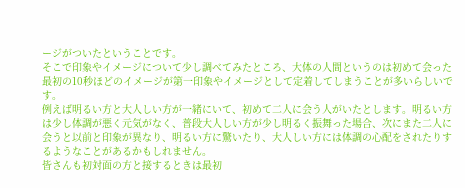ージがついたということです。
そこで印象やイメージについて少し調べてみたところ、大体の人間というのは初めて会った最初の10秒ほどのイメージが第一印象やイメージとして定着してしまうことが多いらしいです。
例えば明るい方と大人しい方が一緒にいて、初めて二人に会う人がいたとします。明るい方は少し体調が悪く元気がなく、普段大人しい方が少し明るく振舞った場合、次にまた二人に会うと以前と印象が異なり、明るい方に驚いたり、大人しい方には体調の心配をされたりするようなことがあるかもしれません。
皆さんも初対面の方と接するときは最初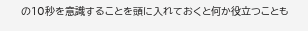の10秒を意識することを頭に入れておくと何か役立つことも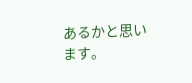あるかと思います。